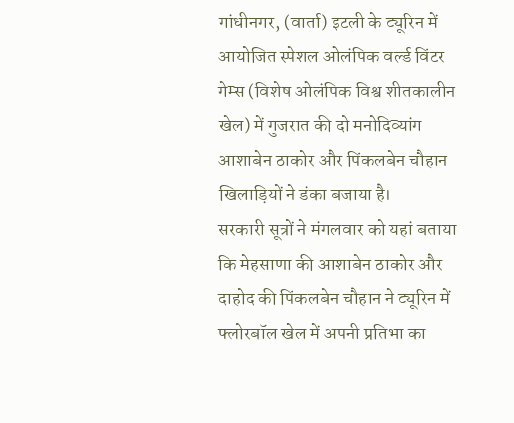गांधीनगर, (वार्ता) इटली के ट्यूरिन में आयोजित स्पेशल ओलंपिक वर्ल्ड विंटर गेम्स (विशेष ओलंपिक विश्व शीतकालीन खेल) में गुजरात की दो मनोदिव्यांग आशाबेन ठाकोर और पिंकलबेन चौहान खिलाड़ियों ने डंका बजाया है।
सरकारी सूत्रों ने मंगलवार को यहां बताया कि मेहसाणा की आशाबेन ठाकोर और दाहोद की पिंकलबेन चौहान ने ट्यूरिन में फ्लोरबॉल खेल में अपनी प्रतिभा का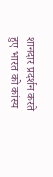शानदार प्रदर्शन करते हुए भारत को कांस्य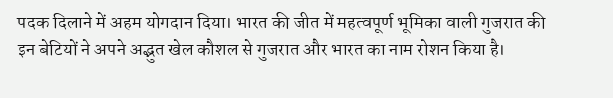पदक दिलाने में अहम योगदान दिया। भारत की जीत में महत्वपूर्ण भूमिका वाली गुजरात की इन बेटियों ने अपने अद्भुत खेल कौशल से गुजरात और भारत का नाम रोशन किया है।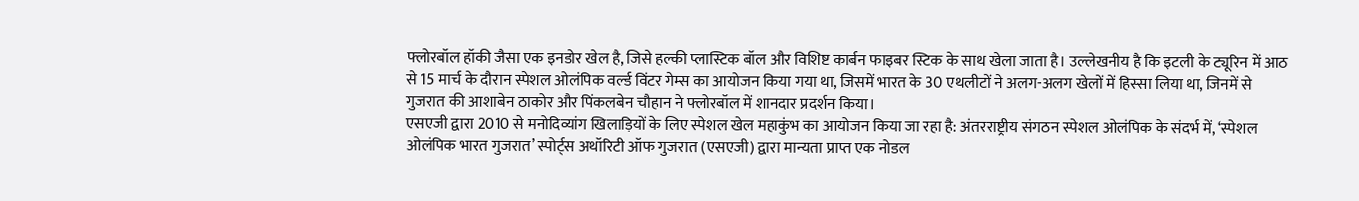फ्लोरबॉल हॉकी जैसा एक इनडोर खेल है, जिसे हल्की प्लास्टिक बॉल और विशिष्ट कार्बन फाइबर स्टिक के साथ खेला जाता है। उल्लेखनीय है कि इटली के ट्यूरिन में आठ से 15 मार्च के दौरान स्पेशल ओलंपिक वर्ल्ड विंटर गेम्स का आयोजन किया गया था, जिसमें भारत के 30 एथलीटों ने अलग-अलग खेलों में हिस्सा लिया था, जिनमें से गुजरात की आशाबेन ठाकोर और पिंकलबेन चौहान ने फ्लोरबॉल में शानदार प्रदर्शन किया।
एसएजी द्वारा 2010 से मनोदिव्यांग खिलाड़ियों के लिए स्पेशल खेल महाकुंभ का आयोजन किया जा रहा है: अंतरराष्ट्रीय संगठन स्पेशल ओलंपिक के संदर्भ में, ‘स्पेशल ओलंपिक भारत गुजरात’ स्पोर्ट्स अथॉरिटी ऑफ गुजरात (एसएजी) द्वारा मान्यता प्राप्त एक नोडल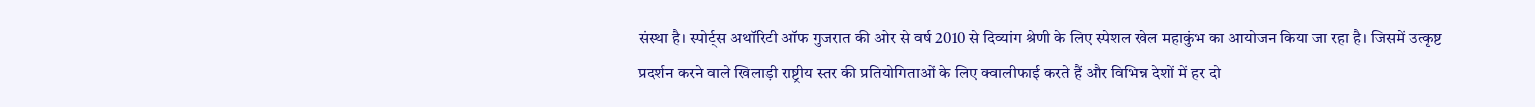संस्था है। स्पोर्ट्स अथॉरिटी ऑफ गुजरात की ओर से वर्ष 2010 से दिव्यांग श्रेणी के लिए स्पेशल खेल महाकुंभ का आयोजन किया जा रहा है। जिसमें उत्कृष्ट प्रदर्शन करने वाले खिलाड़ी राष्ट्रीय स्तर की प्रतियोगिताओं के लिए क्वालीफाई करते हैं और विभिन्न देशों में हर दो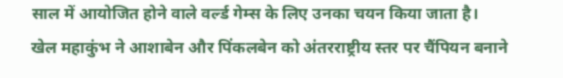साल में आयोजित होने वाले वर्ल्ड गेम्स के लिए उनका चयन किया जाता है।
खेल महाकुंभ ने आशाबेन और पिंकलबेन को अंतरराष्ट्रीय स्तर पर चैंपियन बनाने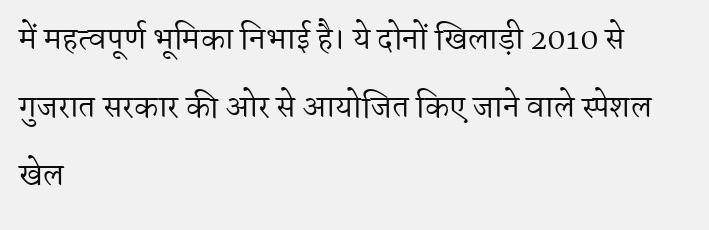में महत्वपूर्ण भूमिका निभाई है। ये दोनों खिलाड़ी 2010 से गुजरात सरकार की ओर से आयोजित किए जाने वाले स्पेशल खेल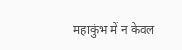महाकुंभ में न केवल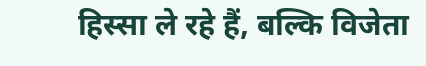हिस्सा ले रहे हैं, बल्कि विजेता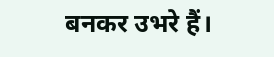बनकर उभरे हैं।